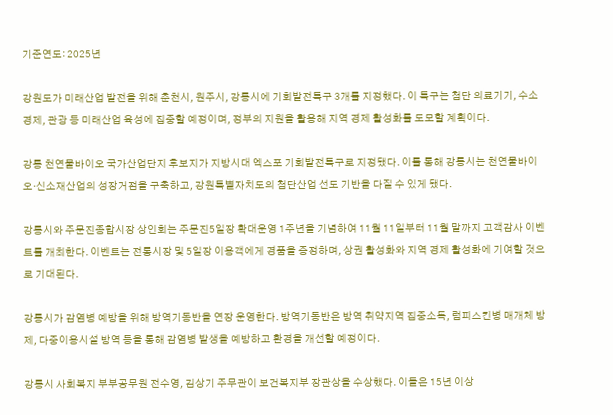기준연도: 2025년

강원도가 미래산업 발전을 위해 춘천시, 원주시, 강릉시에 기회발전특구 3개를 지정했다. 이 특구는 첨단 의료기기, 수소경제, 관광 등 미래산업 육성에 집중할 예정이며, 정부의 지원을 활용해 지역 경제 활성화를 도모할 계획이다.

강릉 천연물바이오 국가산업단지 후보지가 지방시대 엑스포 기회발전특구로 지정됐다. 이를 통해 강릉시는 천연물바이오·신소재산업의 성장거점을 구축하고, 강원특별자치도의 첨단산업 선도 기반을 다질 수 있게 됐다.

강릉시와 주문진종합시장 상인회는 주문진5일장 확대운영 1주년을 기념하여 11월 11일부터 11월 말까지 고객감사 이벤트를 개최한다. 이벤트는 전통시장 및 5일장 이용객에게 경품을 증정하며, 상권 활성화와 지역 경제 활성화에 기여할 것으로 기대된다.

강릉시가 감염병 예방을 위해 방역기동반을 연장 운영한다. 방역기동반은 방역 취약지역 집중소독, 럼피스킨병 매개체 방제, 다중이용시설 방역 등을 통해 감염병 발생을 예방하고 환경을 개선할 예정이다.

강릉시 사회복지 부부공무원 전수영, 김상기 주무관이 보건복지부 장관상을 수상했다. 이들은 15년 이상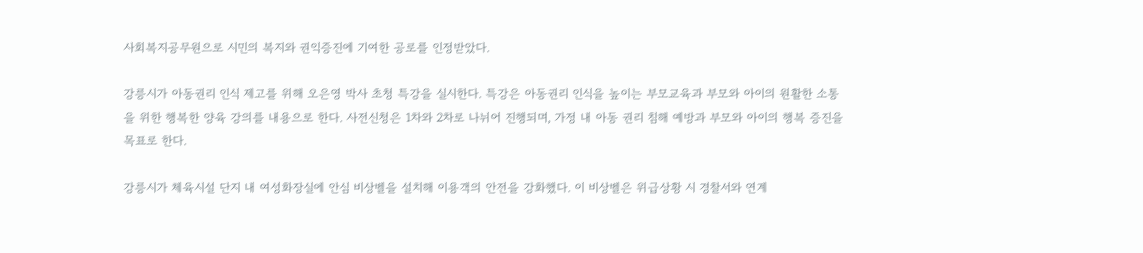사회복지공무원으로 시민의 복지와 권익증진에 기여한 공로를 인정받았다.

강릉시가 아동권리 인식 제고를 위해 오은영 박사 초청 특강을 실시한다. 특강은 아동권리 인식을 높이는 부모교육과 부모와 아이의 원활한 소통을 위한 행복한 양육 강의를 내용으로 한다. 사전신청은 1차와 2차로 나뉘어 진행되며, 가정 내 아동 권리 침해 예방과 부모와 아이의 행복 증진을 목표로 한다.

강릉시가 체육시설 단지 내 여성화장실에 안심 비상벨을 설치해 이용객의 안전을 강화했다. 이 비상벨은 위급상황 시 경찰서와 연계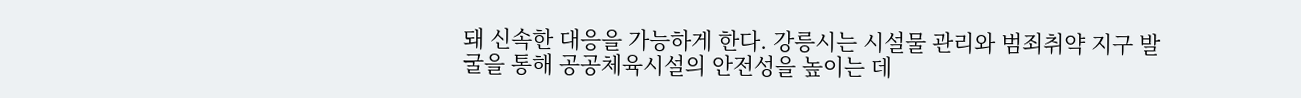돼 신속한 대응을 가능하게 한다. 강릉시는 시설물 관리와 범죄취약 지구 발굴을 통해 공공체육시설의 안전성을 높이는 데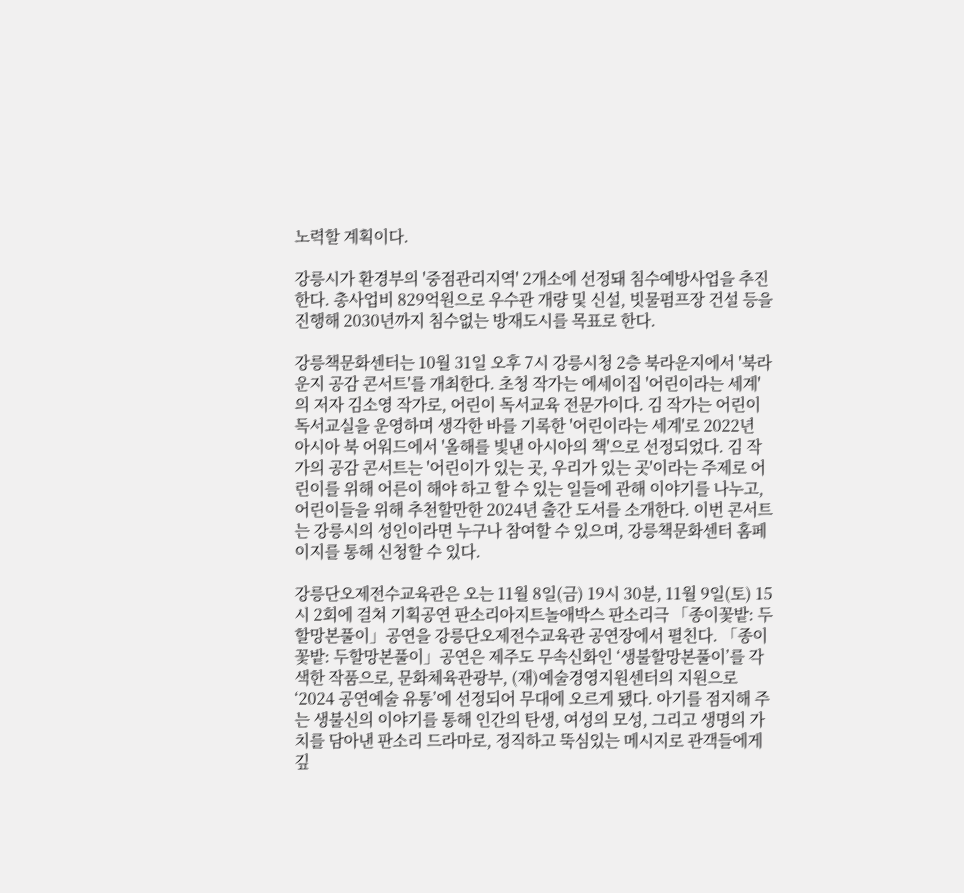노력할 계획이다.

강릉시가 환경부의 '중점관리지역' 2개소에 선정돼 침수예방사업을 추진한다. 총사업비 829억원으로 우수관 개량 및 신설, 빗물펌프장 건설 등을 진행해 2030년까지 침수없는 방재도시를 목표로 한다.

강릉책문화센터는 10월 31일 오후 7시 강릉시청 2층 북라운지에서 '북라운지 공감 콘서트'를 개최한다. 초청 작가는 에세이집 '어린이라는 세계'의 저자 김소영 작가로, 어린이 독서교육 전문가이다. 김 작가는 어린이 독서교실을 운영하며 생각한 바를 기록한 '어린이라는 세계'로 2022년 아시아 북 어워드에서 '올해를 빛낸 아시아의 책'으로 선정되었다. 김 작가의 공감 콘서트는 '어린이가 있는 곳, 우리가 있는 곳'이라는 주제로 어린이를 위해 어른이 해야 하고 할 수 있는 일들에 관해 이야기를 나누고, 어린이들을 위해 추천할만한 2024년 출간 도서를 소개한다. 이번 콘서트는 강릉시의 성인이라면 누구나 참여할 수 있으며, 강릉책문화센터 홈페이지를 통해 신청할 수 있다.

강릉단오제전수교육관은 오는 11월 8일(금) 19시 30분, 11월 9일(토) 15시 2회에 걸쳐 기획공연 판소리아지트놀애박스 판소리극 「종이꽃밭: 두할망본풀이」공연을 강릉단오제전수교육관 공연장에서 펼친다. 「종이꽃밭: 두할망본풀이」공연은 제주도 무속신화인 ‘생불할망본풀이’를 각색한 작품으로, 문화체육관광부, (재)예술경영지원센터의 지원으로 ‘2024 공연예술 유통’에 선정되어 무대에 오르게 됐다. 아기를 점지해 주는 생불신의 이야기를 통해 인간의 탄생, 여성의 모성, 그리고 생명의 가치를 담아낸 판소리 드라마로, 정직하고 뚝심있는 메시지로 관객들에게 깊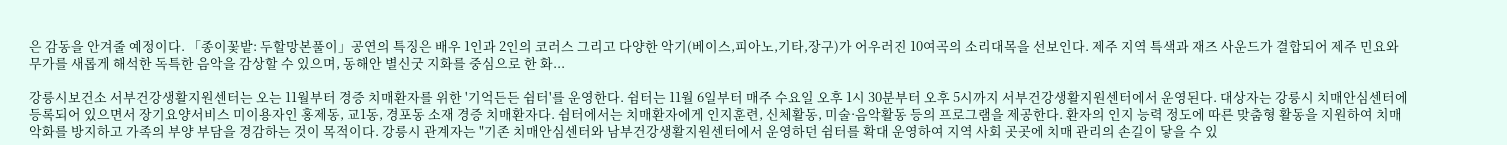은 감동을 안겨줄 예정이다. 「종이꽃밭: 두할망본풀이」공연의 특징은 배우 1인과 2인의 코러스 그리고 다양한 악기(베이스,피아노,기타,장구)가 어우러진 10여곡의 소리대목을 선보인다. 제주 지역 특색과 재즈 사운드가 결합되어 제주 민요와 무가를 새롭게 해석한 독특한 음악을 감상할 수 있으며, 동해안 별신굿 지화를 중심으로 한 화...

강릉시보건소 서부건강생활지원센터는 오는 11월부터 경증 치매환자를 위한 '기억든든 쉼터'를 운영한다. 쉼터는 11월 6일부터 매주 수요일 오후 1시 30분부터 오후 5시까지 서부건강생활지원센터에서 운영된다. 대상자는 강릉시 치매안심센터에 등록되어 있으면서 장기요양서비스 미이용자인 홍제동, 교1동, 경포동 소재 경증 치매환자다. 쉼터에서는 치매환자에게 인지훈련, 신체활동, 미술·음악활동 등의 프로그램을 제공한다. 환자의 인지 능력 정도에 따른 맞춤형 활동을 지원하여 치매 악화를 방지하고 가족의 부양 부담을 경감하는 것이 목적이다. 강릉시 관계자는 "기존 치매안심센터와 남부건강생활지원센터에서 운영하던 쉼터를 확대 운영하여 지역 사회 곳곳에 치매 관리의 손길이 닿을 수 있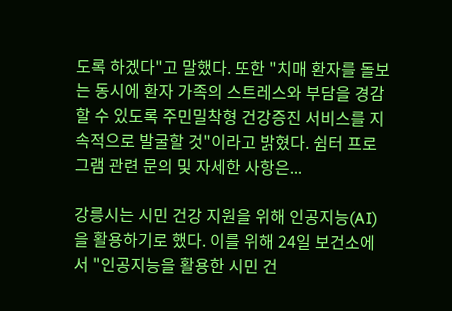도록 하겠다"고 말했다. 또한 "치매 환자를 돌보는 동시에 환자 가족의 스트레스와 부담을 경감할 수 있도록 주민밀착형 건강증진 서비스를 지속적으로 발굴할 것"이라고 밝혔다. 쉼터 프로그램 관련 문의 및 자세한 사항은...

강릉시는 시민 건강 지원을 위해 인공지능(AI)을 활용하기로 했다. 이를 위해 24일 보건소에서 "인공지능을 활용한 시민 건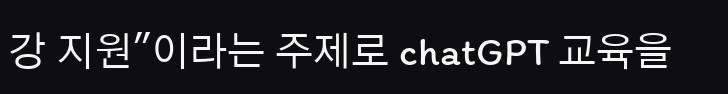강 지원"이라는 주제로 chatGPT 교육을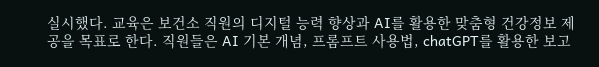실시했다. 교육은 보건소 직원의 디지털 능력 향상과 AI를 활용한 맞춤형 건강정보 제공을 목표로 한다. 직원들은 AI 기본 개념, 프롬프트 사용법, chatGPT를 활용한 보고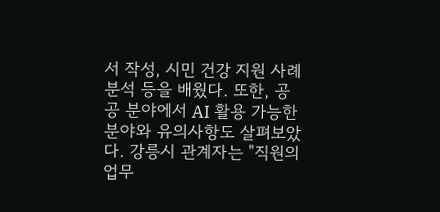서 작성, 시민 건강 지원 사례 분석 등을 배웠다. 또한, 공공 분야에서 AI 활용 가능한 분야와 유의사항도 살펴보았다. 강릉시 관계자는 "직원의 업무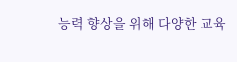능력 향상을 위해 다양한 교육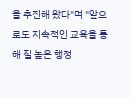을 추진해 왔다"며 "앞으로도 지속적인 교육을 통해 질 높은 행정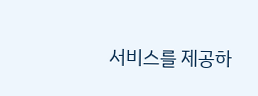서비스를 제공하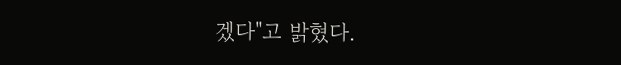겠다"고 밝혔다.